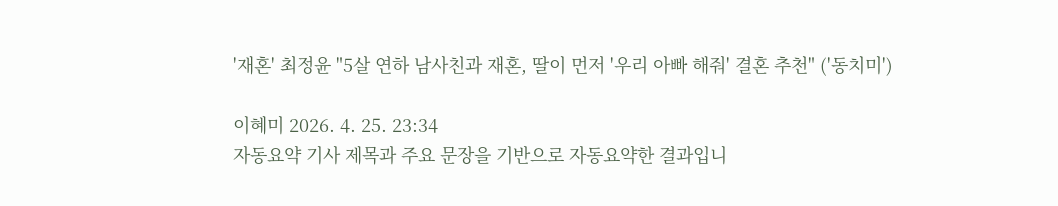'재혼' 최정윤 "5살 연하 남사친과 재혼, 딸이 먼저 '우리 아빠 해줘' 결혼 추천" ('동치미')

이혜미 2026. 4. 25. 23:34
자동요약 기사 제목과 주요 문장을 기반으로 자동요약한 결과입니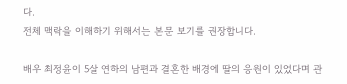다.
전체 맥락을 이해하기 위해서는 본문 보기를 권장합니다.

배우 최정윤이 5살 연하의 남편과 결혼한 배경에 딸의 응원이 있었다며 관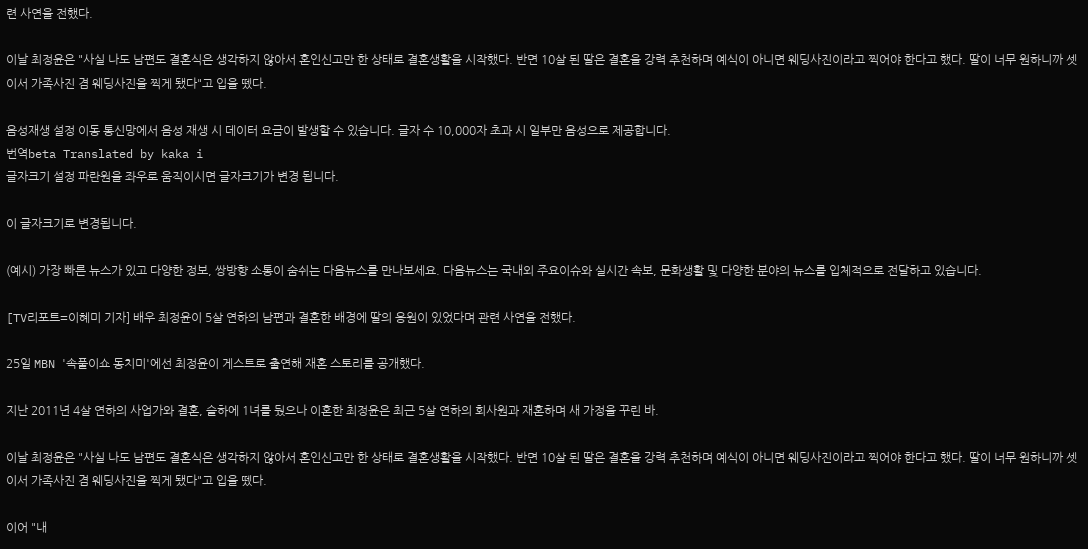련 사연을 전했다.

이날 최정윤은 "사실 나도 남편도 결혼식은 생각하지 않아서 혼인신고만 한 상태로 결혼생활을 시작했다. 반면 10살 된 딸은 결혼을 강력 추천하며 예식이 아니면 웨딩사진이라고 찍어야 한다고 했다. 딸이 너무 원하니까 셋이서 가족사진 겸 웨딩사진을 찍게 됐다"고 입을 뗐다.

음성재생 설정 이동 통신망에서 음성 재생 시 데이터 요금이 발생할 수 있습니다. 글자 수 10,000자 초과 시 일부만 음성으로 제공합니다.
번역beta Translated by kaka i
글자크기 설정 파란원을 좌우로 움직이시면 글자크기가 변경 됩니다.

이 글자크기로 변경됩니다.

(예시) 가장 빠른 뉴스가 있고 다양한 정보, 쌍방향 소통이 숨쉬는 다음뉴스를 만나보세요. 다음뉴스는 국내외 주요이슈와 실시간 속보, 문화생활 및 다양한 분야의 뉴스를 입체적으로 전달하고 있습니다.

[TV리포트=이혜미 기자] 배우 최정윤이 5살 연하의 남편과 결혼한 배경에 딸의 응원이 있었다며 관련 사연을 전했다.

25일 MBN '속풀이쇼 동치미'에선 최정윤이 게스트로 출연해 재혼 스토리를 공개했다.

지난 2011년 4살 연하의 사업가와 결혼, 슬하에 1녀를 뒀으나 이혼한 최정윤은 최근 5살 연하의 회사원과 재혼하며 새 가정을 꾸린 바.

이날 최정윤은 "사실 나도 남편도 결혼식은 생각하지 않아서 혼인신고만 한 상태로 결혼생활을 시작했다. 반면 10살 된 딸은 결혼을 강력 추천하며 예식이 아니면 웨딩사진이라고 찍어야 한다고 했다. 딸이 너무 원하니까 셋이서 가족사진 겸 웨딩사진을 찍게 됐다"고 입을 뗐다.

이어 "내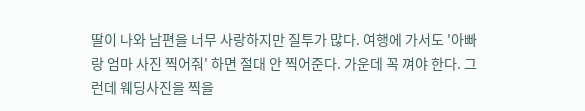딸이 나와 남편을 너무 사랑하지만 질투가 많다. 여행에 가서도 '아빠랑 엄마 사진 찍어줘' 하면 절대 안 찍어준다. 가운데 꼭 껴야 한다. 그런데 웨딩사진을 찍을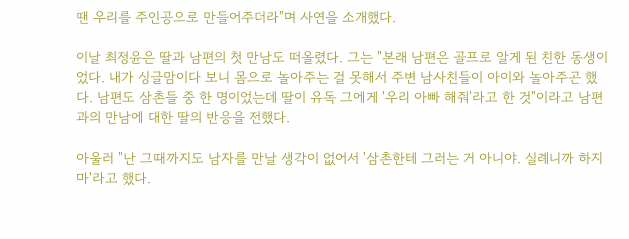땐 우리를 주인공으로 만들어주더라"며 사연을 소개했다.

이날 최정윤은 딸과 남편의 첫 만남도 떠올렸다. 그는 "본래 남편은 골프로 알게 된 친한 동생이었다. 내가 싱글맘이다 보니 몸으로 놀아주는 걸 못해서 주변 남사친들이 아이와 놀아주곤 했다. 남편도 삼촌들 중 한 명이었는데 딸이 유독 그에게 '우리 아빠 해줘'라고 한 것"이라고 남편과의 만남에 대한 딸의 반응을 전했다.

아울러 "난 그때까지도 남자를 만날 생각이 없어서 '삼촌한테 그러는 거 아니야. 실례니까 하지 마'라고 했다.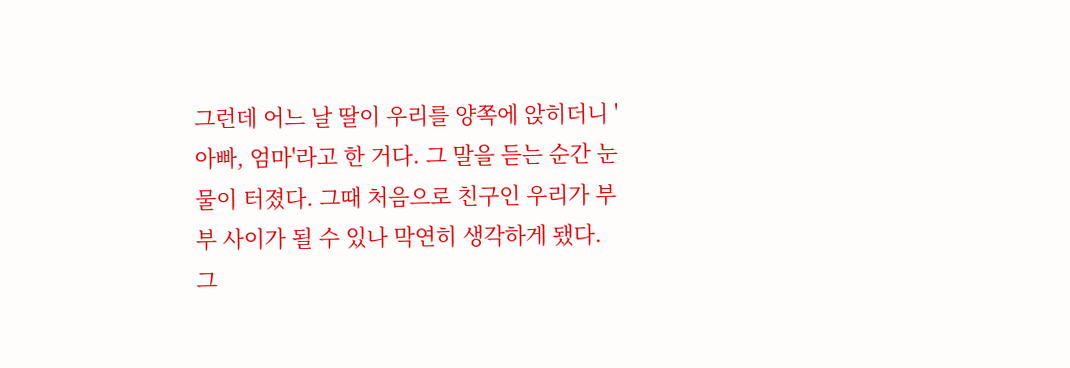그런데 어느 날 딸이 우리를 양쪽에 앉히더니 '아빠, 엄마'라고 한 거다. 그 말을 듣는 순간 눈물이 터졌다. 그때 처음으로 친구인 우리가 부부 사이가 될 수 있나 막연히 생각하게 됐다. 그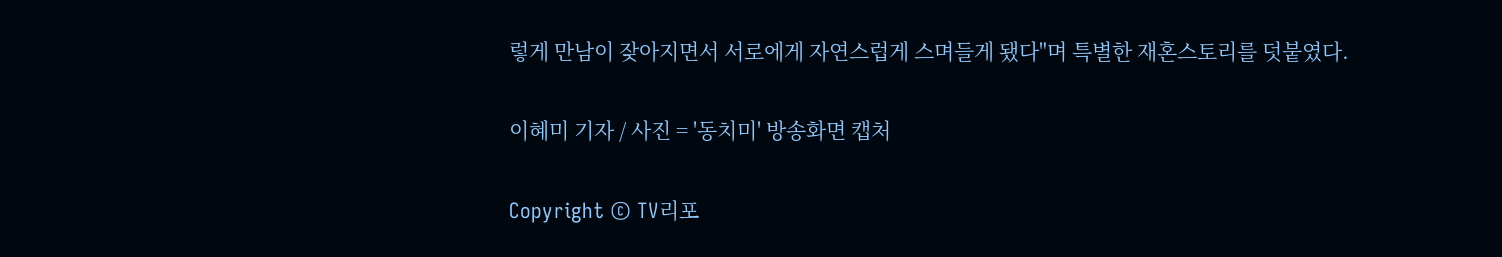렇게 만남이 잦아지면서 서로에게 자연스럽게 스며들게 됐다"며 특별한 재혼스토리를 덧붙였다.

이혜미 기자 / 사진 = '동치미' 방송화면 캡처

Copyright © TV리포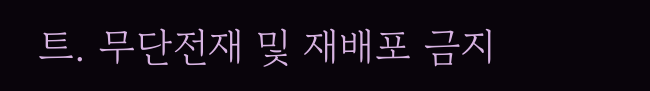트. 무단전재 및 재배포 금지